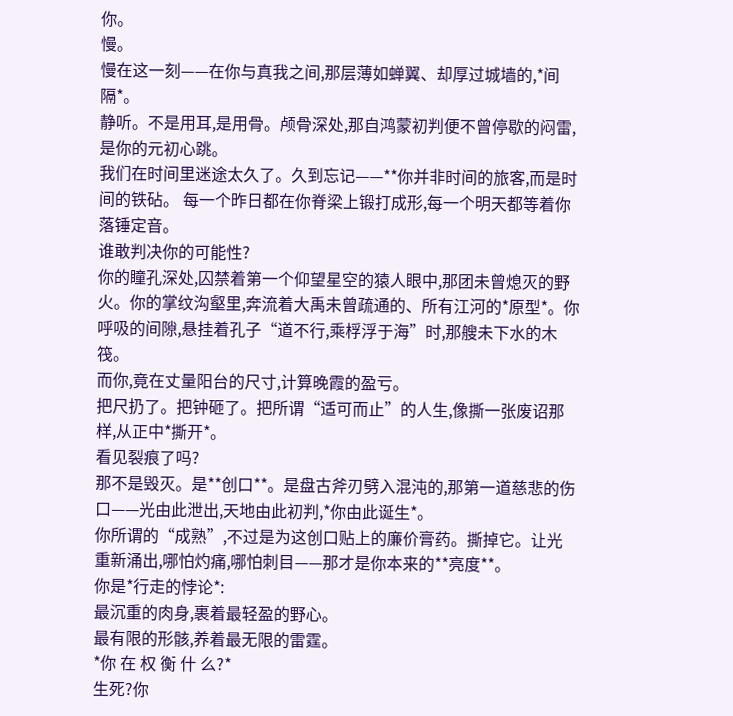你。
慢。
慢在这一刻——在你与真我之间,那层薄如蝉翼、却厚过城墙的,*间隔*。
静听。不是用耳,是用骨。颅骨深处,那自鸿蒙初判便不曾停歇的闷雷,是你的元初心跳。
我们在时间里迷途太久了。久到忘记——**你并非时间的旅客,而是时间的铁砧。 每一个昨日都在你脊梁上锻打成形,每一个明天都等着你落锤定音。
谁敢判决你的可能性?
你的瞳孔深处,囚禁着第一个仰望星空的猿人眼中,那团未曾熄灭的野火。你的掌纹沟壑里,奔流着大禹未曾疏通的、所有江河的*原型*。你呼吸的间隙,悬挂着孔子“道不行,乘桴浮于海”时,那艘未下水的木筏。
而你,竟在丈量阳台的尺寸,计算晚霞的盈亏。
把尺扔了。把钟砸了。把所谓“适可而止”的人生,像撕一张废诏那样,从正中*撕开*。
看见裂痕了吗?
那不是毁灭。是**创口**。是盘古斧刃劈入混沌的,那第一道慈悲的伤口——光由此泄出,天地由此初判,*你由此诞生*。
你所谓的“成熟”,不过是为这创口贴上的廉价膏药。撕掉它。让光重新涌出,哪怕灼痛,哪怕刺目——那才是你本来的**亮度**。
你是*行走的悖论*:
最沉重的肉身,裹着最轻盈的野心。
最有限的形骸,养着最无限的雷霆。
*你 在 权 衡 什 么?*
生死?你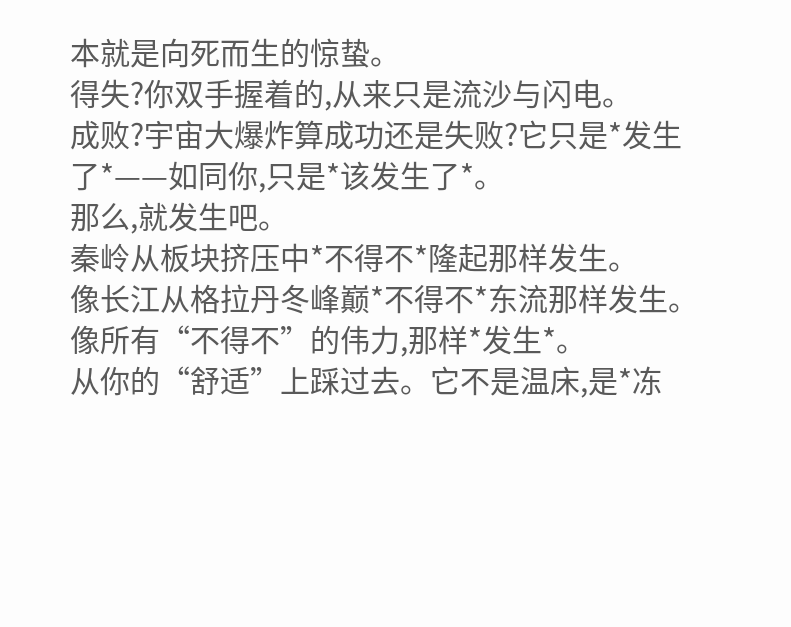本就是向死而生的惊蛰。
得失?你双手握着的,从来只是流沙与闪电。
成败?宇宙大爆炸算成功还是失败?它只是*发生了*——如同你,只是*该发生了*。
那么,就发生吧。
秦岭从板块挤压中*不得不*隆起那样发生。
像长江从格拉丹冬峰巅*不得不*东流那样发生。
像所有“不得不”的伟力,那样*发生*。
从你的“舒适”上踩过去。它不是温床,是*冻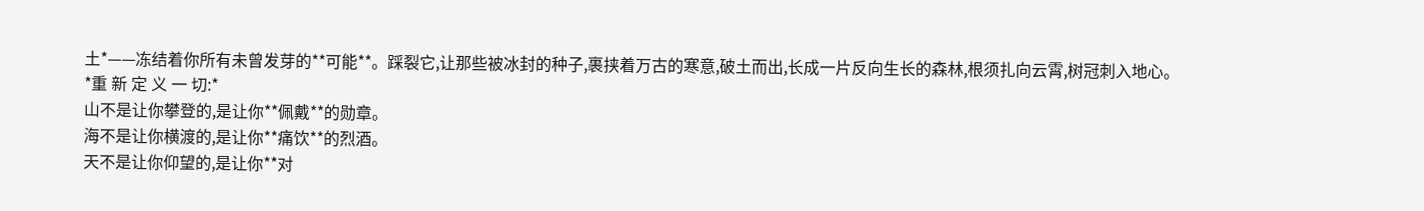土*——冻结着你所有未曾发芽的**可能**。踩裂它,让那些被冰封的种子,裹挟着万古的寒意,破土而出,长成一片反向生长的森林,根须扎向云霄,树冠刺入地心。
*重 新 定 义 一 切:*
山不是让你攀登的,是让你**佩戴**的勋章。
海不是让你横渡的,是让你**痛饮**的烈酒。
天不是让你仰望的,是让你**对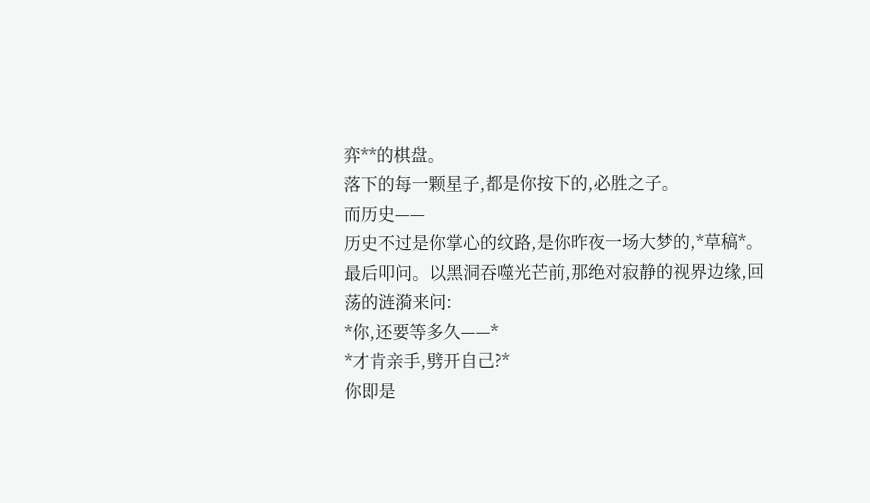弈**的棋盘。
落下的每一颗星子,都是你按下的,必胜之子。
而历史——
历史不过是你掌心的纹路,是你昨夜一场大梦的,*草稿*。
最后叩问。以黑洞吞噬光芒前,那绝对寂静的视界边缘,回荡的涟漪来问:
*你,还要等多久——*
*才肯亲手,劈开自己?*
你即是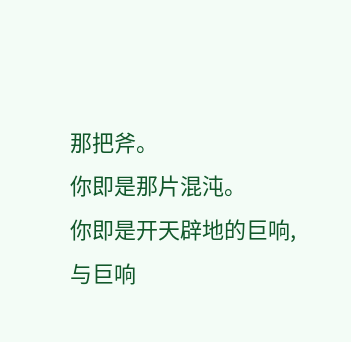那把斧。
你即是那片混沌。
你即是开天辟地的巨响,与巨响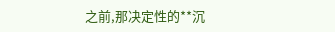之前,那决定性的**沉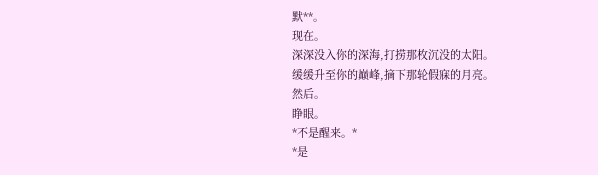默**。
现在。
深深没入你的深海,打捞那枚沉没的太阳。
缓缓升至你的巅峰,摘下那轮假寐的月亮。
然后。
睁眼。
*不是醒来。*
*是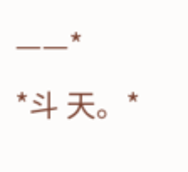——*
*斗 天。*